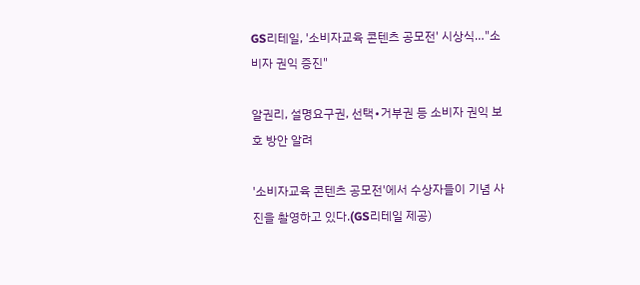GS리테일, '소비자교육 콘텐츠 공모전' 시상식…"소비자 권익 증진"

알권리, 설명요구권, 선택∙거부권 등 소비자 권익 보호 방안 알려

'소비자교육 콘텐츠 공모전'에서 수상자들이 기념 사진을 촬영하고 있다.(GS리테일 제공)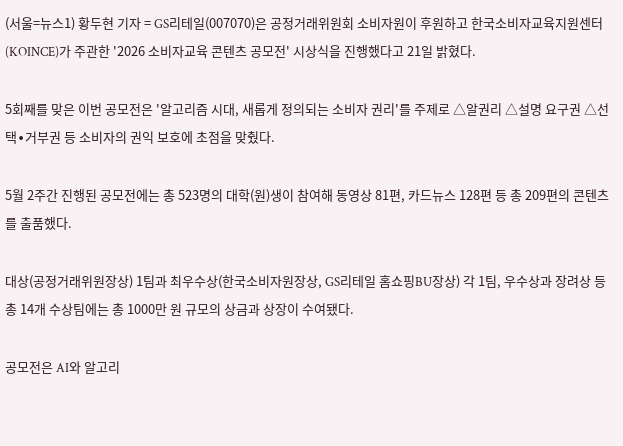(서울=뉴스1) 황두현 기자 = GS리테일(007070)은 공정거래위원회 소비자원이 후원하고 한국소비자교육지원센터(KOINCE)가 주관한 '2026 소비자교육 콘텐츠 공모전' 시상식을 진행했다고 21일 밝혔다.

5회째를 맞은 이번 공모전은 '알고리즘 시대, 새롭게 정의되는 소비자 권리'를 주제로 △알권리 △설명 요구권 △선택∙거부권 등 소비자의 권익 보호에 초점을 맞췄다.

5월 2주간 진행된 공모전에는 총 523명의 대학(원)생이 참여해 동영상 81편, 카드뉴스 128편 등 총 209편의 콘텐츠를 출품했다.

대상(공정거래위원장상) 1팀과 최우수상(한국소비자원장상, GS리테일 홈쇼핑BU장상) 각 1팀, 우수상과 장려상 등 총 14개 수상팀에는 총 1000만 원 규모의 상금과 상장이 수여됐다.

공모전은 AI와 알고리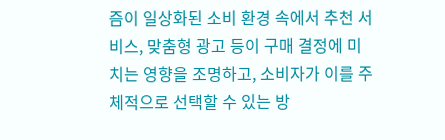즘이 일상화된 소비 환경 속에서 추천 서비스, 맞춤형 광고 등이 구매 결정에 미치는 영향을 조명하고, 소비자가 이를 주체적으로 선택할 수 있는 방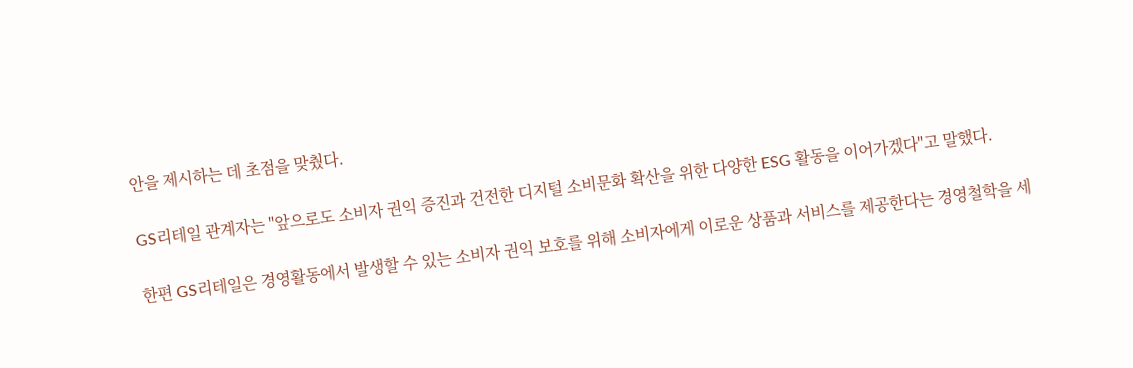안을 제시하는 데 초점을 맞췄다.

GS리테일 관계자는 "앞으로도 소비자 권익 증진과 건전한 디지털 소비문화 확산을 위한 다양한 ESG 활동을 이어가겠다"고 말했다.

한편 GS리테일은 경영활동에서 발생할 수 있는 소비자 권익 보호를 위해 소비자에게 이로운 상품과 서비스를 제공한다는 경영철학을 세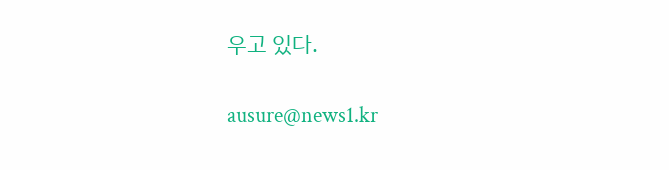우고 있다.

ausure@news1.kr